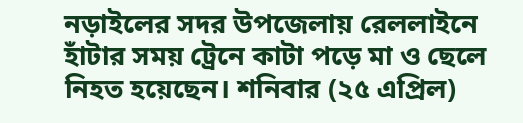নড়াইলের সদর উপজেলায় রেললাইনে হাঁটার সময় ট্রেনে কাটা পড়ে মা ও ছেলে নিহত হয়েছেন। শনিবার (২৫ এপ্রিল)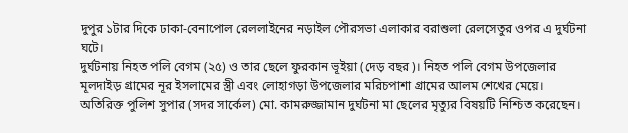দুপুর ১টার দিকে ঢাকা-বেনাপোল রেললাইনের নড়াইল পৌরসভা এলাকার বরাশুলা রেলসেতুর ওপর এ দুর্ঘটনা ঘটে।
দুর্ঘটনায় নিহত পলি বেগম (২৫) ও তার ছেলে ফুরকান ভূইয়া (দেড় বছর)। নিহত পলি বেগম উপজেলার মূলদাইড় গ্রামের নূর ইসলামের স্ত্রী এবং লোহাগড়া উপজেলার মরিচপাশা গ্রামের আলম শেখের মেয়ে।
অতিরিক্ত পুলিশ সুপার (সদর সার্কেল) মো. কামরুজ্জামান দুর্ঘটনা মা ছেলের মৃত্যুর বিষয়টি নিশ্চিত করেছেন।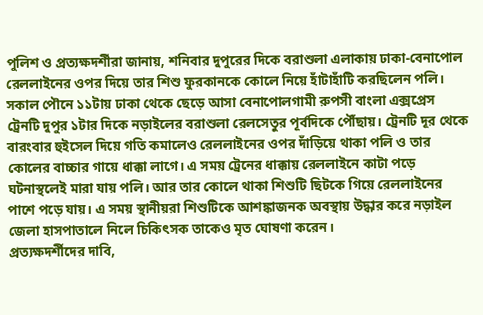পুলিশ ও প্রত্যক্ষদর্শীরা জানায়, শনিবার দুপুরের দিকে বরাশুলা এলাকায় ঢাকা-বেনাপোল রেললাইনের ওপর দিয়ে তার শিশু ফুরকানকে কোলে নিয়ে হাঁটাহাঁটি করছিলেন পলি। সকাল পৌনে ১১টায় ঢাকা থেকে ছেড়ে আসা বেনাপোলগামী রুপসী বাংলা এক্সপ্রেস ট্রেনটি দুপুর ১টার দিকে নড়াইলের বরাশুলা রেলসেতুর পূর্বদিকে পৌঁছায়। ট্রেনটি দূর থেকে বারংবার হুইসেল দিয়ে গতি কমালেও রেললাইনের ওপর দাঁড়িয়ে থাকা পলি ও তার কোলের বাচ্চার গায়ে ধাক্কা লাগে। এ সময় ট্রেনের ধাক্কায় রেললাইনে কাটা পড়ে ঘটনাস্থলেই মারা যায় পলি। আর তার কোলে থাকা শিশুটি ছিটকে গিয়ে রেললাইনের পাশে পড়ে যায়। এ সময় স্থানীয়রা শিশুটিকে আশঙ্কাজনক অবস্থায় উদ্ধার করে নড়াইল জেলা হাসপাতালে নিলে চিকিৎসক তাকেও মৃত ঘোষণা করেন।
প্রত্যক্ষদর্শীদের দাবি,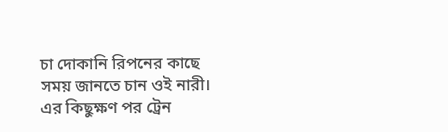চা দোকানি রিপনের কাছে সময় জানতে চান ওই নারী। এর কিছুক্ষণ পর ট্রেন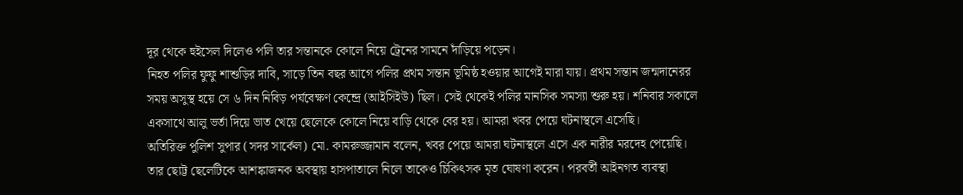দূর থেকে হুইসেল দিলেও পলি তার সন্তানকে কোলে নিয়ে ট্রেনের সামনে দাঁড়িয়ে পড়েন।
নিহত পলির ফুফু শাশুড়ির দাবি, সাড়ে তিন বছর আগে পলির প্রথম সন্তান ভূমিষ্ঠ হওয়ার আগেই মারা যায়। প্রথম সন্তান জন্মদানেরর সময় অসুস্থ হয়ে সে ৬ দিন নিবিড় পর্যবেক্ষণ কেন্দ্রে (আইসিইউ) ছিল। সেই থেকেই পলির মানসিক সমস্যা শুরু হয়। শনিবার সকালে একসাথে আলু ভর্তা দিয়ে ভাত খেয়ে ছেলেকে কোলে নিয়ে বাড়ি থেকে বের হয়। আমরা খবর পেয়ে ঘটনাস্থলে এসেছি।
অতিরিক্ত পুলিশ সুপার (সদর সার্কেল) মো. কামরুজ্জামান বলেন, খবর পেয়ে আমরা ঘটনাস্থলে এসে এক নারীর মরদেহ পেয়েছি। তার ছোট্ট ছেলেটিকে আশঙ্কাজনক অবস্থায় হাসপাতালে নিলে তাকেও চিকিৎসক মৃত ঘোষণা করেন। পরবর্তী আইনগত ব্যবস্থা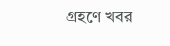গ্রহণে খবর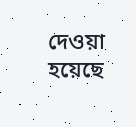দেওয়া হয়েছে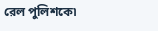রেল পুলিশকে৷